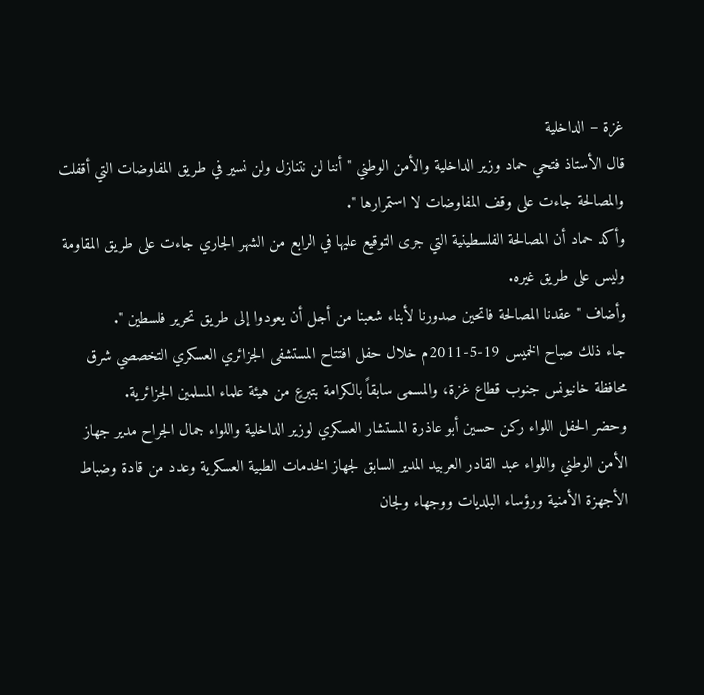غزة – الداخلية
قال الأستاذ فتحي حماد وزير الداخلية والأمن الوطني " أننا لن نتنازل ولن نسير في طريق المفاوضات التي أقفلت والمصالحة جاءت على وقف المفاوضات لا استمرارها ".
وأكد حماد أن المصالحة الفلسطينية التي جرى التوقيع عليها في الرابع من الشهر الجاري جاءت على طريق المقاومة وليس على طريق غيره.
وأضاف " عقدنا المصالحة فاتحين صدورنا لأبناء شعبنا من أجل أن يعودوا إلى طريق تحرير فلسطين ".
جاء ذلك صباح الخميس 19-5-2011م خلال حفل افتتاح المستشفى الجزائري العسكري التخصصي شرق محافظة خانيونس جنوب قطاع غزة، والمسمى سابقاً بالكرامة بتبرعٍ من هيئة علماء المسلمين الجزائرية.
وحضر الحفل اللواء ركن حسين أبو عاذرة المستشار العسكري لوزير الداخلية واللواء جمال الجراح مدير جهاز الأمن الوطني واللواء عبد القادر العربيد المدير السابق لجهاز الخدمات الطبية العسكرية وعدد من قادة وضباط الأجهزة الأمنية ورؤساء البلديات ووجهاء ولجان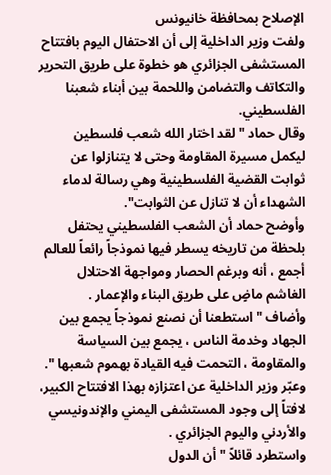الإصلاح بمحافظة خانيونس
ولفت وزير الداخلية إلى أن الاحتفال اليوم بافتتاح المستشفى الجزائري هو خطوة على طريق التحرير والتكاتف والتضامن واللحمة بين أبناء شعبنا الفلسطيني.
وقال حماد " لقد اختار الله شعب فلسطين ليكمل مسيرة المقاومة وحتى لا يتنازلوا عن ثوابت القضية الفلسطينية وهي رسالة لدماء الشهداء أن لا تنازل عن الثوابت".
وأوضح حماد أن الشعب الفلسطيني يحتفل بلحظة من تاريخه يسطر فيها نموذجاً رائعاً للعالم أجمع ، أنه وبرغم الحصار ومواجهة الاحتلال الغاشم ماضٍ على طريق البناء والإعمار .
وأضاف " استطعنا أن نصنع نموذجاً يجمع بين الجهاد وخدمة الناس ، يجمع بين السياسة والمقاومة ، التحمت فيه القيادة بهموم شعبها ".
وعبّر وزير الداخلية عن اعتزازه بهذا الافتتاح الكبير، لافتاً إلى وجود المستشفى اليمني والإندونيسي والأردني واليوم الجزائري .
واستطرد قائلاً " أن الدول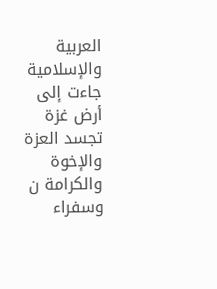العربية والإسلامية جاءت إلى أرض غزة تجسد العزة والإخوة والكرامة ن وسفراء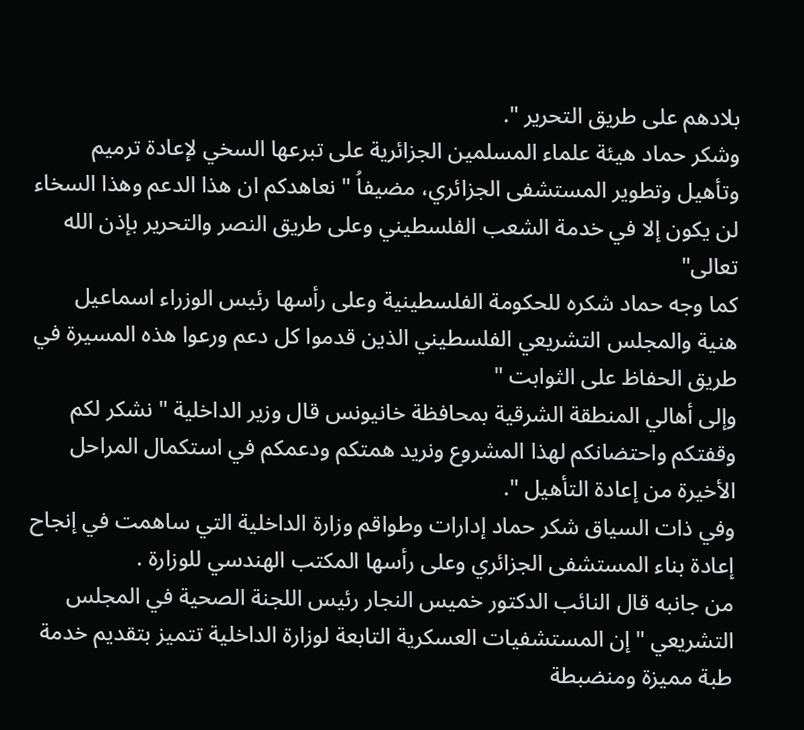بلادهم على طريق التحرير ".
وشكر حماد هيئة علماء المسلمين الجزائرية على تبرعها السخي لإعادة ترميم وتأهيل وتطوير المستشفى الجزائري، مضيفاُ " نعاهدكم ان هذا الدعم وهذا السخاء لن يكون إلا في خدمة الشعب الفلسطيني وعلى طريق النصر والتحرير بإذن الله تعالى"
كما وجه حماد شكره للحكومة الفلسطينية وعلى رأسها رئيس الوزراء اسماعيل هنية والمجلس التشريعي الفلسطيني الذين قدموا كل دعم ورعوا هذه المسيرة في طريق الحفاظ على الثوابت "
وإلى أهالي المنطقة الشرقية بمحافظة خانيونس قال وزير الداخلية " نشكر لكم وقفتكم واحتضانكم لهذا المشروع ونريد همتكم ودعمكم في استكمال المراحل الأخيرة من إعادة التأهيل ".
وفي ذات السياق شكر حماد إدارات وطواقم وزارة الداخلية التي ساهمت في إنجاح إعادة بناء المستشفى الجزائري وعلى رأسها المكتب الهندسي للوزارة .
من جانبه قال النائب الدكتور خميس النجار رئيس اللجنة الصحية في المجلس التشريعي " إن المستشفيات العسكرية التابعة لوزارة الداخلية تتميز بتقديم خدمة طبة مميزة ومنضبطة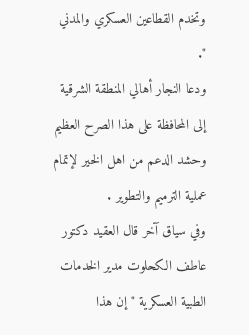وتخدم القطاعين العسكري والمدني ".
ودعا النجار أهالي المنطقة الشرقية إلى المحافظة على هذا الصرح العظيم وحشد الدعم من اهل الخير لإتمام عملية الترميم والتطوير .
وفي سياق آخر قال العقيد دكتور عاطف الكحلوت مدير الخدمات الطبية العسكرية " إن هذا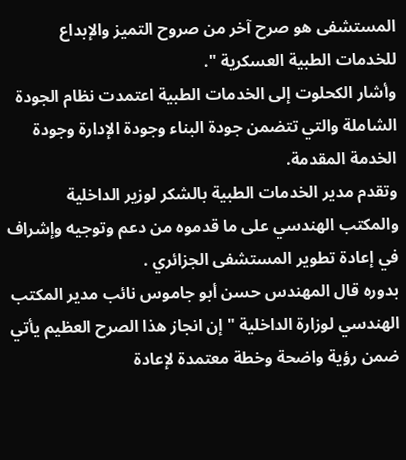المستشفى هو صرح آخر من صروح التميز والإبداع للخدمات الطبية العسكرية ".
وأشار الكحلوت إلى الخدمات الطبية اعتمدت نظام الجودة الشاملة والتي تتضمن جودة البناء وجودة الإدارة وجودة الخدمة المقدمة.
وتقدم مدير الخدمات الطبية بالشكر لوزير الداخلية والمكتب الهندسي على ما قدموه من دعم وتوجيه وإشراف في إعادة تطوير المستشفى الجزائري .
بدوره قال المهندس حسن أبو جاموس نائب مدير المكتب الهندسي لوزارة الداخلية " إن انجاز هذا الصرح العظيم يأتي ضمن رؤية واضحة وخطة معتمدة لإعادة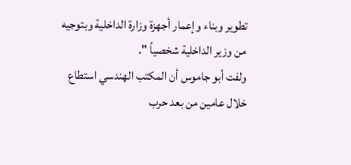تطوير وبناء وإعمار أجهزة وزارة الداخلية وبتوجيه من وزير الداخلية شخصياً ".
ولفت أبو جاموس أن المكتب الهندسي استطاع خلال عامين من بعد حرب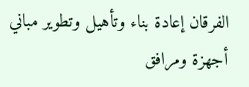الفرقان إعادة بناء وتأهيل وتطوير مباني أجهزة ومرافق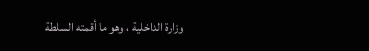وزارة الداخلية ، وهو ما أقمته السلطة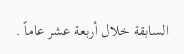السابقة خلال أربعة عشر عاماً .